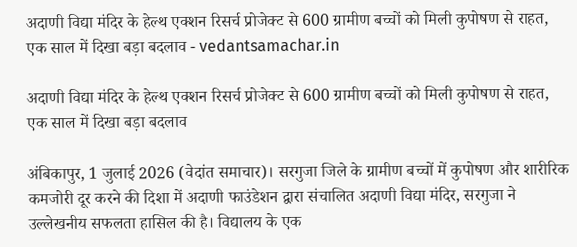अदाणी विद्या मंदिर के हेल्थ एक्शन रिसर्च प्रोजेक्ट से 600 ग्रामीण बच्चों को मिली कुपोषण से राहत, एक साल में दिखा बड़ा बदलाव - vedantsamachar.in

अदाणी विद्या मंदिर के हेल्थ एक्शन रिसर्च प्रोजेक्ट से 600 ग्रामीण बच्चों को मिली कुपोषण से राहत, एक साल में दिखा बड़ा बदलाव

अंबिकापुर, 1 जुलाई 2026 (वेदांत समाचार)। सरगुजा जिले के ग्रामीण बच्चों में कुपोषण और शारीरिक कमजोरी दूर करने की दिशा में अदाणी फाउंडेशन द्वारा संचालित अदाणी विद्या मंदिर, सरगुजा ने उल्लेखनीय सफलता हासिल की है। विद्यालय के एक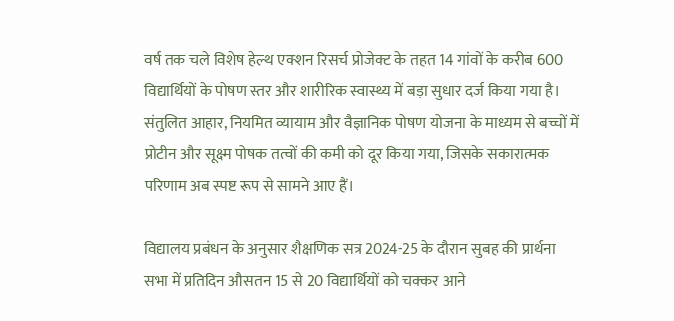वर्ष तक चले विशेष हेल्थ एक्शन रिसर्च प्रोजेक्ट के तहत 14 गांवों के करीब 600 विद्यार्थियों के पोषण स्तर और शारीरिक स्वास्थ्य में बड़ा सुधार दर्ज किया गया है। संतुलित आहार, नियमित व्यायाम और वैज्ञानिक पोषण योजना के माध्यम से बच्चों में प्रोटीन और सूक्ष्म पोषक तत्वों की कमी को दूर किया गया, जिसके सकारात्मक परिणाम अब स्पष्ट रूप से सामने आए हैं।

विद्यालय प्रबंधन के अनुसार शैक्षणिक सत्र 2024-25 के दौरान सुबह की प्रार्थना सभा में प्रतिदिन औसतन 15 से 20 विद्यार्थियों को चक्कर आने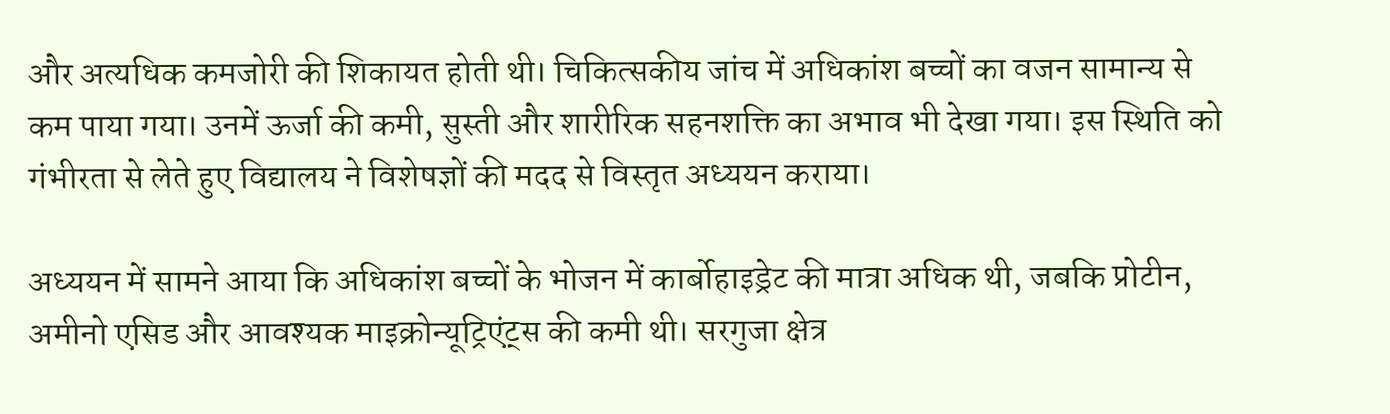और अत्यधिक कमजोरी की शिकायत होती थी। चिकित्सकीय जांच में अधिकांश बच्चों का वजन सामान्य से कम पाया गया। उनमें ऊर्जा की कमी, सुस्ती और शारीरिक सहनशक्ति का अभाव भी देखा गया। इस स्थिति को गंभीरता से लेते हुए विद्यालय ने विशेषज्ञों की मदद से विस्तृत अध्ययन कराया।

अध्ययन में सामने आया कि अधिकांश बच्चों के भोजन में कार्बोहाइड्रेट की मात्रा अधिक थी, जबकि प्रोटीन, अमीनो एसिड और आवश्यक माइक्रोन्यूट्रिएंट्स की कमी थी। सरगुजा क्षेत्र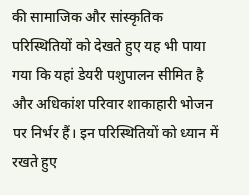की सामाजिक और सांस्कृतिक परिस्थितियों को देखते हुए यह भी पाया गया कि यहां डेयरी पशुपालन सीमित है और अधिकांश परिवार शाकाहारी भोजन पर निर्भर हैं। इन परिस्थितियों को ध्यान में रखते हुए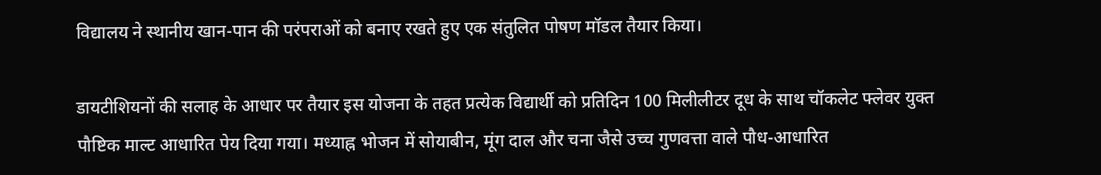विद्यालय ने स्थानीय खान-पान की परंपराओं को बनाए रखते हुए एक संतुलित पोषण मॉडल तैयार किया।

डायटीशियनों की सलाह के आधार पर तैयार इस योजना के तहत प्रत्येक विद्यार्थी को प्रतिदिन 100 मिलीलीटर दूध के साथ चॉकलेट फ्लेवर युक्त पौष्टिक माल्ट आधारित पेय दिया गया। मध्याह्न भोजन में सोयाबीन, मूंग दाल और चना जैसे उच्च गुणवत्ता वाले पौध-आधारित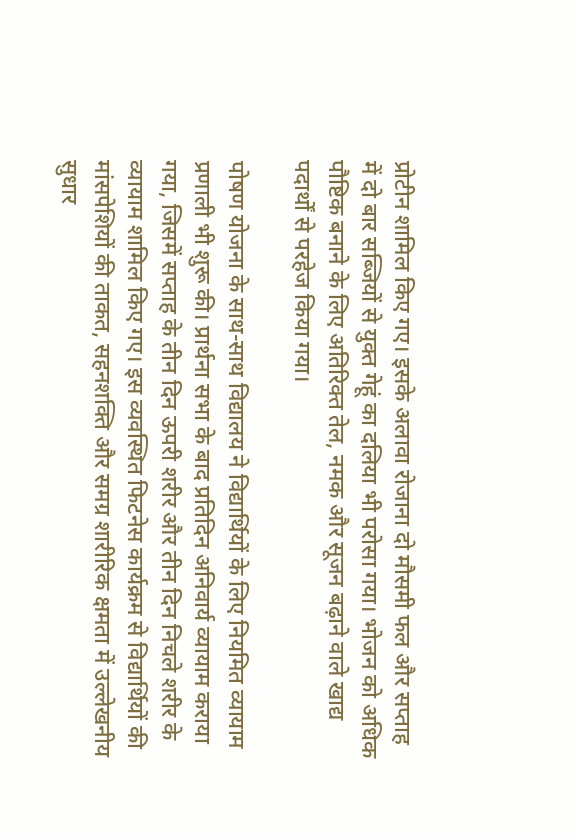प्रोटीन शामिल किए गए। इसके अलावा रोजाना दो मौसमी फल और सप्ताह में दो बार सब्जियों से युक्त गेहूं का दलिया भी परोसा गया। भोजन को अधिक पौष्टिक बनाने के लिए अतिरिक्त तेल, नमक और सूजन बढ़ाने वाले खाद्य पदार्थों से परहेज किया गया।

पोषण योजना के साथ-साथ विद्यालय ने विद्यार्थियों के लिए नियमित व्यायाम प्रणाली भी शुरू की। प्रार्थना सभा के बाद प्रतिदिन अनिवार्य व्यायाम कराया गया, जिसमें सप्ताह के तीन दिन ऊपरी शरीर और तीन दिन निचले शरीर के व्यायाम शामिल किए गए। इस व्यवस्थित फिटनेस कार्यक्रम से विद्यार्थियों की मांसपेशियों की ताकत, सहनशक्ति और समग्र शारीरिक क्षमता में उल्लेखनीय सुधार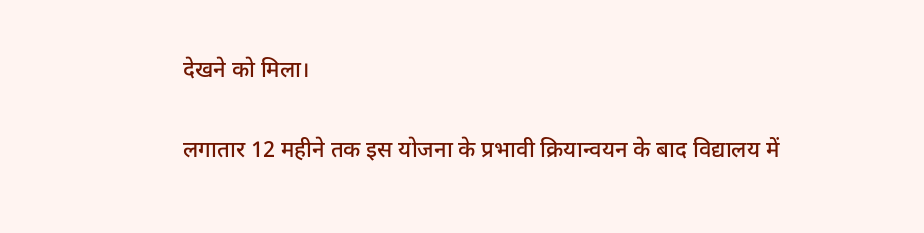देखने को मिला।

लगातार 12 महीने तक इस योजना के प्रभावी क्रियान्वयन के बाद विद्यालय में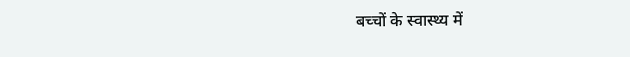बच्चों के स्वास्थ्य में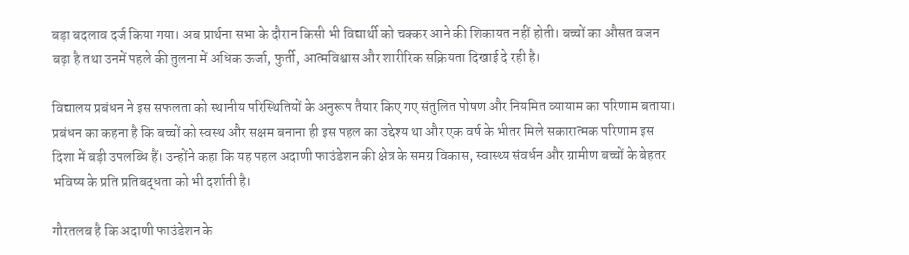बड़ा बदलाव दर्ज किया गया। अब प्रार्थना सभा के दौरान किसी भी विद्यार्थी को चक्कर आने की शिकायत नहीं होती। बच्चों का औसत वजन बढ़ा है तथा उनमें पहले की तुलना में अधिक ऊर्जा, फुर्ती, आत्मविश्वास और शारीरिक सक्रियता दिखाई दे रही है।

विद्यालय प्रबंधन ने इस सफलता को स्थानीय परिस्थितियों के अनुरूप तैयार किए गए संतुलित पोषण और नियमित व्यायाम का परिणाम बताया। प्रबंधन का कहना है कि बच्चों को स्वस्थ और सक्षम बनाना ही इस पहल का उद्देश्य था और एक वर्ष के भीतर मिले सकारात्मक परिणाम इस दिशा में बड़ी उपलब्धि हैं। उन्होंने कहा कि यह पहल अदाणी फाउंडेशन की क्षेत्र के समग्र विकास, स्वास्थ्य संवर्धन और ग्रामीण बच्चों के बेहतर भविष्य के प्रति प्रतिबद्धता को भी दर्शाती है।

गौरतलब है कि अदाणी फाउंडेशन के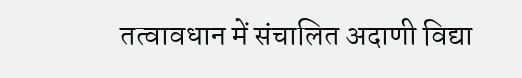तत्वावधान में संचालित अदाणी विद्या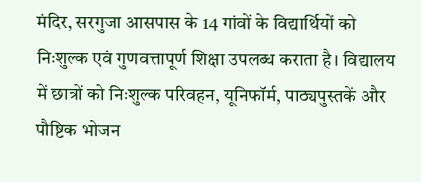मंदिर, सरगुजा आसपास के 14 गांवों के विद्यार्थियों को निःशुल्क एवं गुणवत्तापूर्ण शिक्षा उपलब्ध कराता है। विद्यालय में छात्रों को निःशुल्क परिवहन, यूनिफॉर्म, पाठ्यपुस्तकें और पौष्टिक भोजन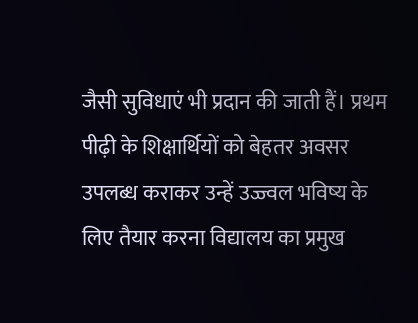जैसी सुविधाएं भी प्रदान की जाती हैं। प्रथम पीढ़ी के शिक्षार्थियों को बेहतर अवसर उपलब्ध कराकर उन्हें उज्ज्वल भविष्य के लिए तैयार करना विद्यालय का प्रमुख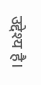उद्देश्य है।